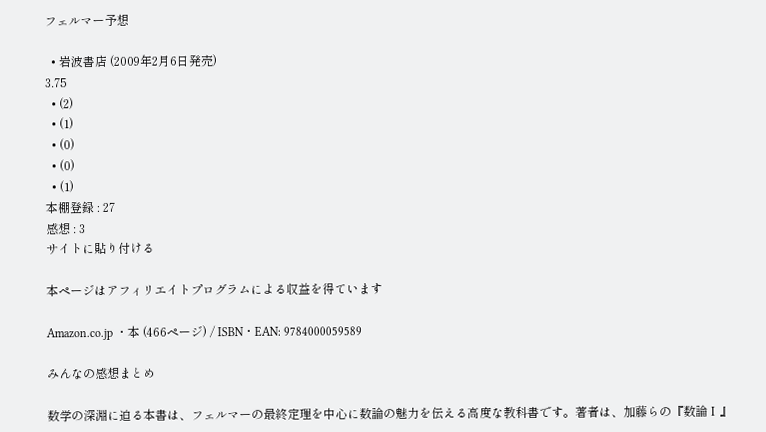フェルマー予想

  • 岩波書店 (2009年2月6日発売)
3.75
  • (2)
  • (1)
  • (0)
  • (0)
  • (1)
本棚登録 : 27
感想 : 3
サイトに貼り付ける

本ページはアフィリエイトプログラムによる収益を得ています

Amazon.co.jp ・本 (466ページ) / ISBN・EAN: 9784000059589

みんなの感想まとめ

数学の深淵に迫る本書は、フェルマーの最終定理を中心に数論の魅力を伝える高度な教科書です。著者は、加藤らの『数論Ⅰ』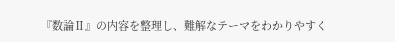『数論Ⅱ』の内容を整理し、難解なテーマをわかりやすく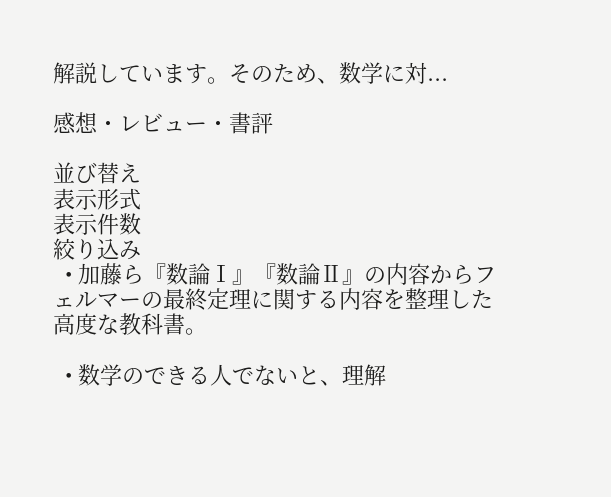解説しています。そのため、数学に対...

感想・レビュー・書評

並び替え
表示形式
表示件数
絞り込み
  • 加藤ら『数論Ⅰ』『数論Ⅱ』の内容からフェルマーの最終定理に関する内容を整理した高度な教科書。

  • 数学のできる人でないと、理解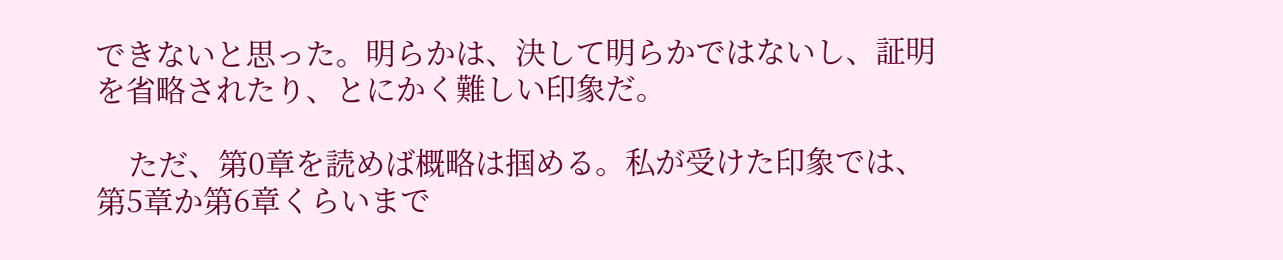できないと思った。明らかは、決して明らかではないし、証明を省略されたり、とにかく難しい印象だ。

    ただ、第0章を読めば概略は掴める。私が受けた印象では、第5章か第6章くらいまで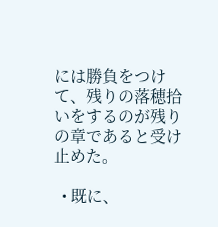には勝負をつけて、残りの落穂拾いをするのが残りの章であると受け止めた。

  • 既に、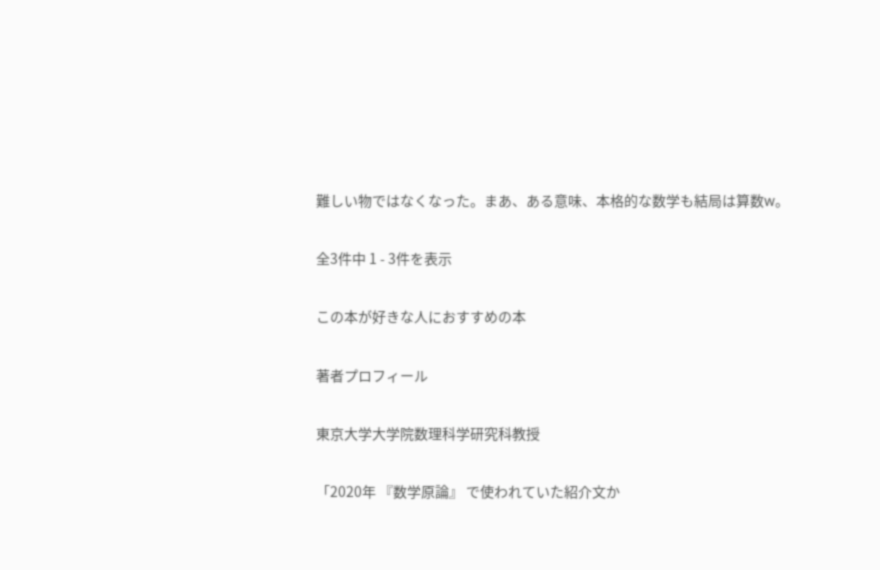難しい物ではなくなった。まあ、ある意味、本格的な数学も結局は算数w。

全3件中 1 - 3件を表示

この本が好きな人におすすめの本

著者プロフィール

東京大学大学院数理科学研究科教授

「2020年 『数学原論』 で使われていた紹介文か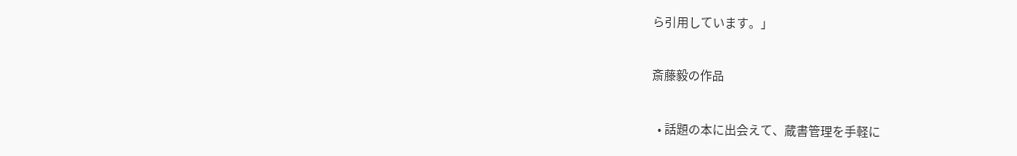ら引用しています。」

斎藤毅の作品

  • 話題の本に出会えて、蔵書管理を手軽に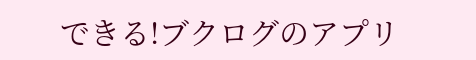できる!ブクログのアプリ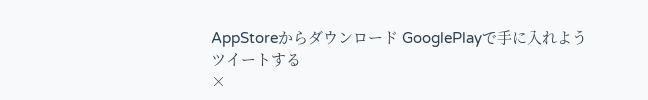AppStoreからダウンロード GooglePlayで手に入れよう
ツイートする
×